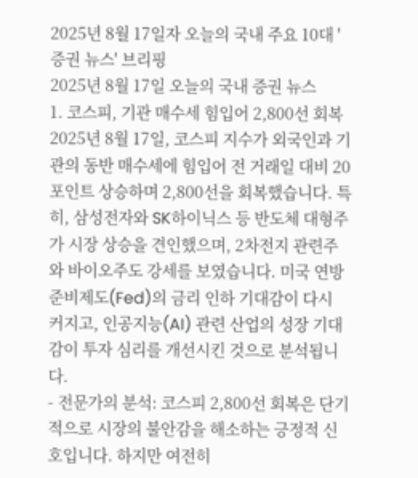2025년 8월 17일자 오늘의 국내 주요 10대 '증권 뉴스' 브리핑
2025년 8월 17일 오늘의 국내 증권 뉴스
1. 코스피, 기관 매수세 힘입어 2,800선 회복
2025년 8월 17일, 코스피 지수가 외국인과 기관의 동반 매수세에 힘입어 전 거래일 대비 20포인트 상승하며 2,800선을 회복했습니다. 특히, 삼성전자와 SK하이닉스 등 반도체 대형주가 시장 상승을 견인했으며, 2차전지 관련주와 바이오주도 강세를 보였습니다. 미국 연방준비제도(Fed)의 금리 인하 기대감이 다시 커지고, 인공지능(AI) 관련 산업의 성장 기대감이 투자 심리를 개선시킨 것으로 분석됩니다.
- 전문가의 분석: 코스피 2,800선 회복은 단기적으로 시장의 불안감을 해소하는 긍정적 신호입니다. 하지만 여전히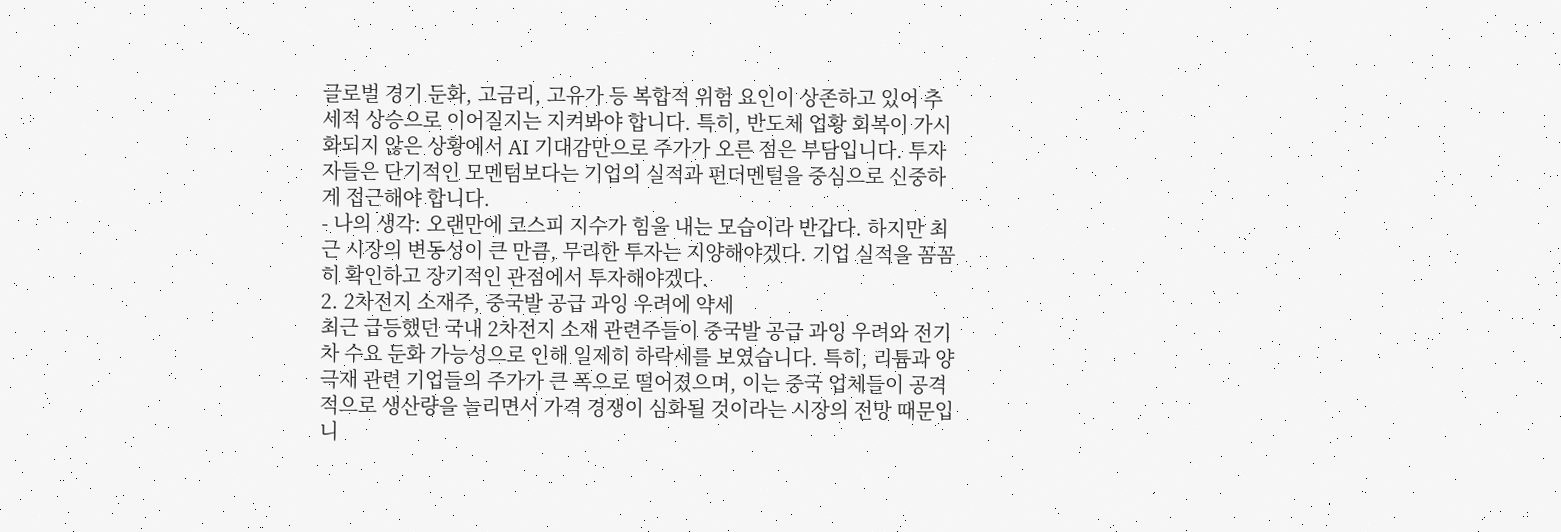글로벌 경기 둔화, 고금리, 고유가 등 복합적 위험 요인이 상존하고 있어 추세적 상승으로 이어질지는 지켜봐야 합니다. 특히, 반도체 업황 회복이 가시화되지 않은 상황에서 AI 기대감만으로 주가가 오른 점은 부담입니다. 투자자들은 단기적인 모멘텀보다는 기업의 실적과 펀더멘털을 중심으로 신중하게 접근해야 합니다.
- 나의 생각: 오랜만에 코스피 지수가 힘을 내는 모습이라 반갑다. 하지만 최근 시장의 변동성이 큰 만큼, 무리한 투자는 지양해야겠다. 기업 실적을 꼼꼼히 확인하고 장기적인 관점에서 투자해야겠다.
2. 2차전지 소재주, 중국발 공급 과잉 우려에 약세
최근 급등했던 국내 2차전지 소재 관련주들이 중국발 공급 과잉 우려와 전기차 수요 둔화 가능성으로 인해 일제히 하락세를 보였습니다. 특히, 리튬과 양극재 관련 기업들의 주가가 큰 폭으로 떨어졌으며, 이는 중국 업체들이 공격적으로 생산량을 늘리면서 가격 경쟁이 심화될 것이라는 시장의 전망 때문입니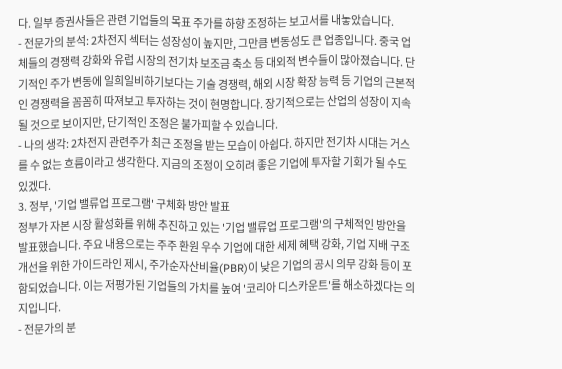다. 일부 증권사들은 관련 기업들의 목표 주가를 하향 조정하는 보고서를 내놓았습니다.
- 전문가의 분석: 2차전지 섹터는 성장성이 높지만, 그만큼 변동성도 큰 업종입니다. 중국 업체들의 경쟁력 강화와 유럽 시장의 전기차 보조금 축소 등 대외적 변수들이 많아졌습니다. 단기적인 주가 변동에 일희일비하기보다는 기술 경쟁력, 해외 시장 확장 능력 등 기업의 근본적인 경쟁력을 꼼꼼히 따져보고 투자하는 것이 현명합니다. 장기적으로는 산업의 성장이 지속될 것으로 보이지만, 단기적인 조정은 불가피할 수 있습니다.
- 나의 생각: 2차전지 관련주가 최근 조정을 받는 모습이 아쉽다. 하지만 전기차 시대는 거스를 수 없는 흐름이라고 생각한다. 지금의 조정이 오히려 좋은 기업에 투자할 기회가 될 수도 있겠다.
3. 정부, '기업 밸류업 프로그램' 구체화 방안 발표
정부가 자본 시장 활성화를 위해 추진하고 있는 '기업 밸류업 프로그램'의 구체적인 방안을 발표했습니다. 주요 내용으로는 주주 환원 우수 기업에 대한 세제 혜택 강화, 기업 지배 구조 개선을 위한 가이드라인 제시, 주가순자산비율(PBR)이 낮은 기업의 공시 의무 강화 등이 포함되었습니다. 이는 저평가된 기업들의 가치를 높여 '코리아 디스카운트'를 해소하겠다는 의지입니다.
- 전문가의 분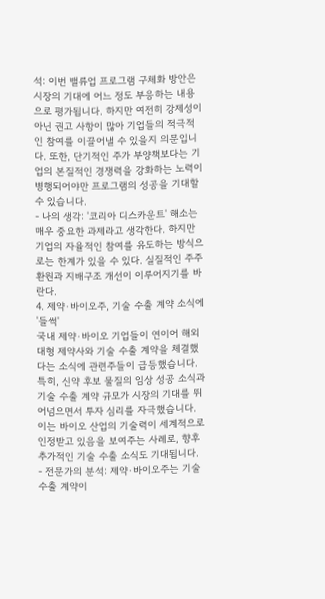석: 이번 밸류업 프로그램 구체화 방안은 시장의 기대에 어느 정도 부응하는 내용으로 평가됩니다. 하지만 여전히 강제성이 아닌 권고 사항이 많아 기업들의 적극적인 참여를 이끌어낼 수 있을지 의문입니다. 또한, 단기적인 주가 부양책보다는 기업의 본질적인 경쟁력을 강화하는 노력이 병행되어야만 프로그램의 성공을 기대할 수 있습니다.
- 나의 생각: '코리아 디스카운트' 해소는 매우 중요한 과제라고 생각한다. 하지만 기업의 자율적인 참여를 유도하는 방식으로는 한계가 있을 수 있다. 실질적인 주주 환원과 지배구조 개선이 이루어지기를 바란다.
4. 제약·바이오주, 기술 수출 계약 소식에 '들썩'
국내 제약·바이오 기업들이 연이어 해외 대형 제약사와 기술 수출 계약을 체결했다는 소식에 관련주들이 급등했습니다. 특히, 신약 후보 물질의 임상 성공 소식과 기술 수출 계약 규모가 시장의 기대를 뛰어넘으면서 투자 심리를 자극했습니다. 이는 바이오 산업의 기술력이 세계적으로 인정받고 있음을 보여주는 사례로, 향후 추가적인 기술 수출 소식도 기대됩니다.
- 전문가의 분석: 제약·바이오주는 기술 수출 계약이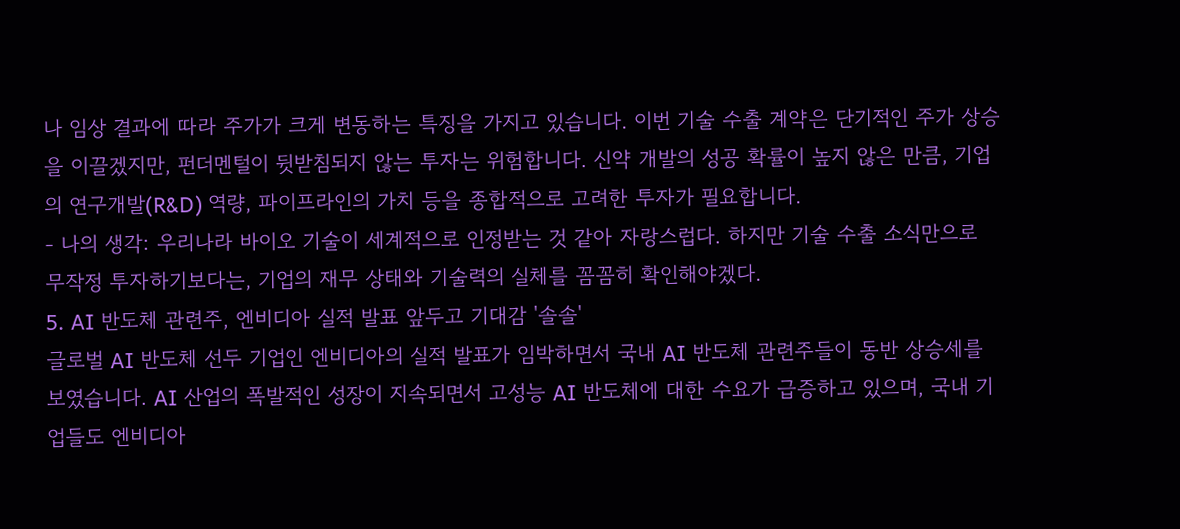나 임상 결과에 따라 주가가 크게 변동하는 특징을 가지고 있습니다. 이번 기술 수출 계약은 단기적인 주가 상승을 이끌겠지만, 펀더멘털이 뒷받침되지 않는 투자는 위험합니다. 신약 개발의 성공 확률이 높지 않은 만큼, 기업의 연구개발(R&D) 역량, 파이프라인의 가치 등을 종합적으로 고려한 투자가 필요합니다.
- 나의 생각: 우리나라 바이오 기술이 세계적으로 인정받는 것 같아 자랑스럽다. 하지만 기술 수출 소식만으로 무작정 투자하기보다는, 기업의 재무 상태와 기술력의 실체를 꼼꼼히 확인해야겠다.
5. AI 반도체 관련주, 엔비디아 실적 발표 앞두고 기대감 '솔솔'
글로벌 AI 반도체 선두 기업인 엔비디아의 실적 발표가 임박하면서 국내 AI 반도체 관련주들이 동반 상승세를 보였습니다. AI 산업의 폭발적인 성장이 지속되면서 고성능 AI 반도체에 대한 수요가 급증하고 있으며, 국내 기업들도 엔비디아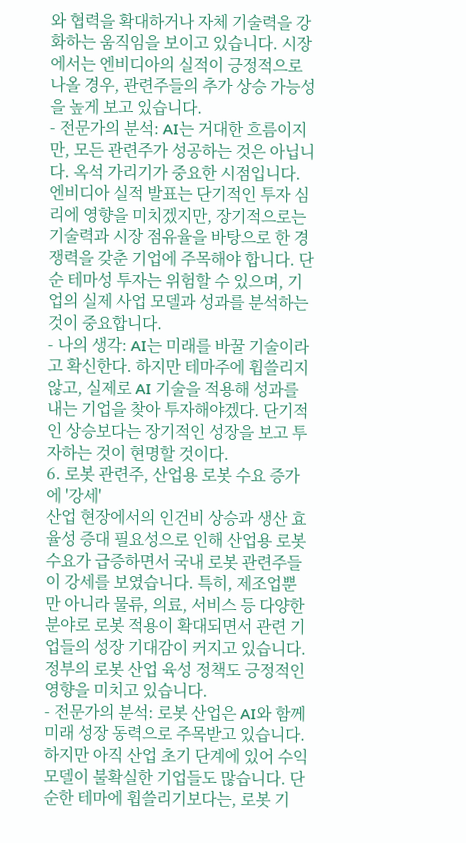와 협력을 확대하거나 자체 기술력을 강화하는 움직임을 보이고 있습니다. 시장에서는 엔비디아의 실적이 긍정적으로 나올 경우, 관련주들의 추가 상승 가능성을 높게 보고 있습니다.
- 전문가의 분석: AI는 거대한 흐름이지만, 모든 관련주가 성공하는 것은 아닙니다. 옥석 가리기가 중요한 시점입니다. 엔비디아 실적 발표는 단기적인 투자 심리에 영향을 미치겠지만, 장기적으로는 기술력과 시장 점유율을 바탕으로 한 경쟁력을 갖춘 기업에 주목해야 합니다. 단순 테마성 투자는 위험할 수 있으며, 기업의 실제 사업 모델과 성과를 분석하는 것이 중요합니다.
- 나의 생각: AI는 미래를 바꿀 기술이라고 확신한다. 하지만 테마주에 휩쓸리지 않고, 실제로 AI 기술을 적용해 성과를 내는 기업을 찾아 투자해야겠다. 단기적인 상승보다는 장기적인 성장을 보고 투자하는 것이 현명할 것이다.
6. 로봇 관련주, 산업용 로봇 수요 증가에 '강세'
산업 현장에서의 인건비 상승과 생산 효율성 증대 필요성으로 인해 산업용 로봇 수요가 급증하면서 국내 로봇 관련주들이 강세를 보였습니다. 특히, 제조업뿐만 아니라 물류, 의료, 서비스 등 다양한 분야로 로봇 적용이 확대되면서 관련 기업들의 성장 기대감이 커지고 있습니다. 정부의 로봇 산업 육성 정책도 긍정적인 영향을 미치고 있습니다.
- 전문가의 분석: 로봇 산업은 AI와 함께 미래 성장 동력으로 주목받고 있습니다. 하지만 아직 산업 초기 단계에 있어 수익 모델이 불확실한 기업들도 많습니다. 단순한 테마에 휩쓸리기보다는, 로봇 기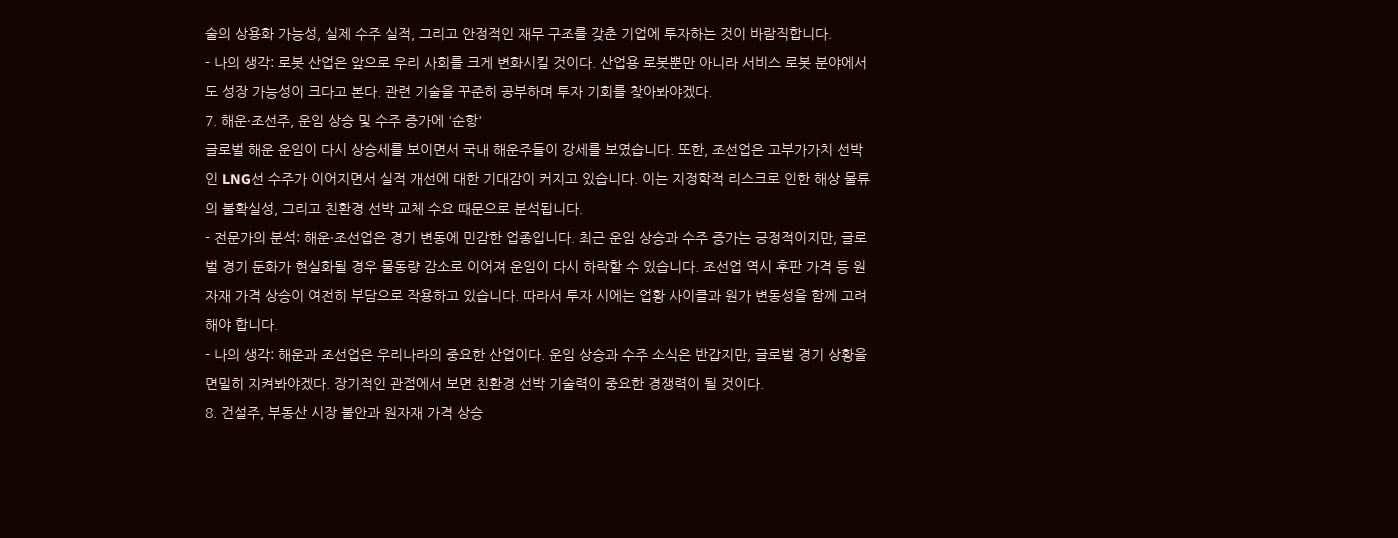술의 상용화 가능성, 실제 수주 실적, 그리고 안정적인 재무 구조를 갖춘 기업에 투자하는 것이 바람직합니다.
- 나의 생각: 로봇 산업은 앞으로 우리 사회를 크게 변화시킬 것이다. 산업용 로봇뿐만 아니라 서비스 로봇 분야에서도 성장 가능성이 크다고 본다. 관련 기술을 꾸준히 공부하며 투자 기회를 찾아봐야겠다.
7. 해운·조선주, 운임 상승 및 수주 증가에 '순항'
글로벌 해운 운임이 다시 상승세를 보이면서 국내 해운주들이 강세를 보였습니다. 또한, 조선업은 고부가가치 선박인 LNG선 수주가 이어지면서 실적 개선에 대한 기대감이 커지고 있습니다. 이는 지정학적 리스크로 인한 해상 물류의 불확실성, 그리고 친환경 선박 교체 수요 때문으로 분석됩니다.
- 전문가의 분석: 해운·조선업은 경기 변동에 민감한 업종입니다. 최근 운임 상승과 수주 증가는 긍정적이지만, 글로벌 경기 둔화가 현실화될 경우 물동량 감소로 이어져 운임이 다시 하락할 수 있습니다. 조선업 역시 후판 가격 등 원자재 가격 상승이 여전히 부담으로 작용하고 있습니다. 따라서 투자 시에는 업황 사이클과 원가 변동성을 함께 고려해야 합니다.
- 나의 생각: 해운과 조선업은 우리나라의 중요한 산업이다. 운임 상승과 수주 소식은 반갑지만, 글로벌 경기 상황을 면밀히 지켜봐야겠다. 장기적인 관점에서 보면 친환경 선박 기술력이 중요한 경쟁력이 될 것이다.
8. 건설주, 부동산 시장 불안과 원자재 가격 상승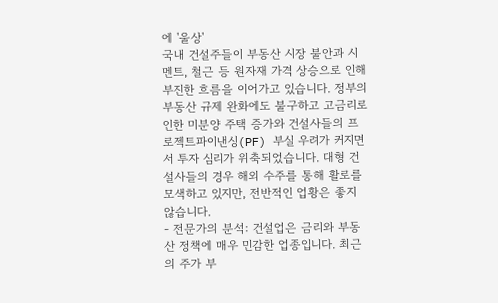에 '울상'
국내 건설주들이 부동산 시장 불안과 시멘트, 철근 등 원자재 가격 상승으로 인해 부진한 흐름을 이어가고 있습니다. 정부의 부동산 규제 완화에도 불구하고 고금리로 인한 미분양 주택 증가와 건설사들의 프로젝트파이낸싱(PF) 부실 우려가 커지면서 투자 심리가 위축되었습니다. 대형 건설사들의 경우 해외 수주를 통해 활로를 모색하고 있지만, 전반적인 업황은 좋지 않습니다.
- 전문가의 분석: 건설업은 금리와 부동산 정책에 매우 민감한 업종입니다. 최근의 주가 부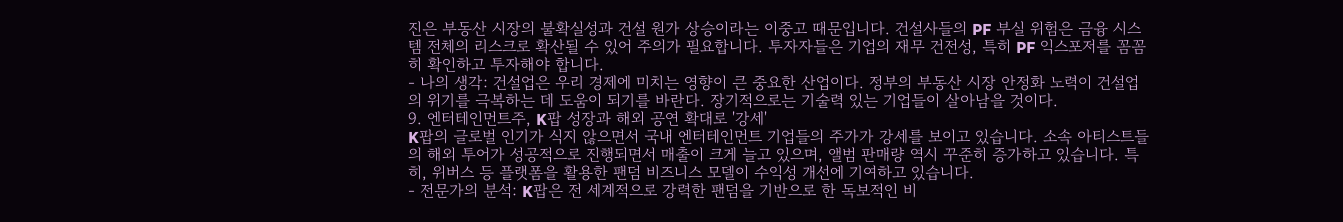진은 부동산 시장의 불확실성과 건설 원가 상승이라는 이중고 때문입니다. 건설사들의 PF 부실 위험은 금융 시스템 전체의 리스크로 확산될 수 있어 주의가 필요합니다. 투자자들은 기업의 재무 건전성, 특히 PF 익스포저를 꼼꼼히 확인하고 투자해야 합니다.
- 나의 생각: 건설업은 우리 경제에 미치는 영향이 큰 중요한 산업이다. 정부의 부동산 시장 안정화 노력이 건설업의 위기를 극복하는 데 도움이 되기를 바란다. 장기적으로는 기술력 있는 기업들이 살아남을 것이다.
9. 엔터테인먼트주, K팝 성장과 해외 공연 확대로 '강세'
K팝의 글로벌 인기가 식지 않으면서 국내 엔터테인먼트 기업들의 주가가 강세를 보이고 있습니다. 소속 아티스트들의 해외 투어가 성공적으로 진행되면서 매출이 크게 늘고 있으며, 앨범 판매량 역시 꾸준히 증가하고 있습니다. 특히, 위버스 등 플랫폼을 활용한 팬덤 비즈니스 모델이 수익성 개선에 기여하고 있습니다.
- 전문가의 분석: K팝은 전 세계적으로 강력한 팬덤을 기반으로 한 독보적인 비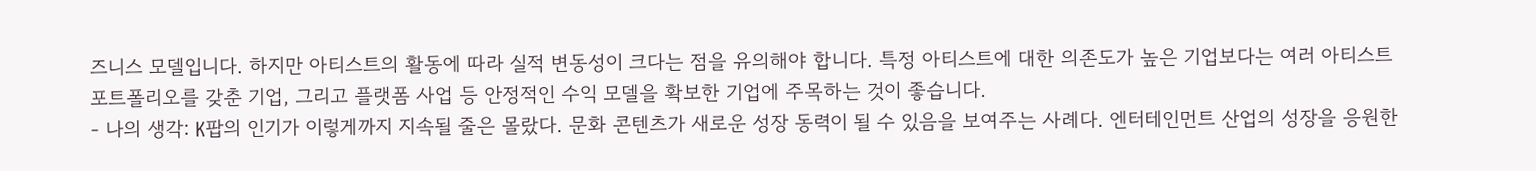즈니스 모델입니다. 하지만 아티스트의 활동에 따라 실적 변동성이 크다는 점을 유의해야 합니다. 특정 아티스트에 대한 의존도가 높은 기업보다는 여러 아티스트 포트폴리오를 갖춘 기업, 그리고 플랫폼 사업 등 안정적인 수익 모델을 확보한 기업에 주목하는 것이 좋습니다.
- 나의 생각: K팝의 인기가 이렇게까지 지속될 줄은 몰랐다. 문화 콘텐츠가 새로운 성장 동력이 될 수 있음을 보여주는 사례다. 엔터테인먼트 산업의 성장을 응원한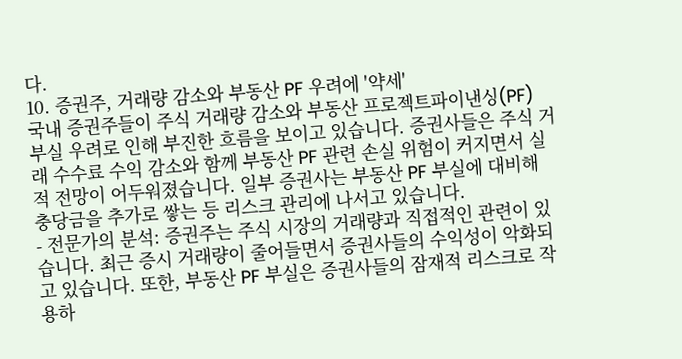다.
10. 증권주, 거래량 감소와 부동산 PF 우려에 '약세'
국내 증권주들이 주식 거래량 감소와 부동산 프로젝트파이낸싱(PF) 부실 우려로 인해 부진한 흐름을 보이고 있습니다. 증권사들은 주식 거래 수수료 수익 감소와 함께 부동산 PF 관련 손실 위험이 커지면서 실적 전망이 어두워졌습니다. 일부 증권사는 부동산 PF 부실에 대비해 충당금을 추가로 쌓는 등 리스크 관리에 나서고 있습니다.
- 전문가의 분석: 증권주는 주식 시장의 거래량과 직접적인 관련이 있습니다. 최근 증시 거래량이 줄어들면서 증권사들의 수익성이 악화되고 있습니다. 또한, 부동산 PF 부실은 증권사들의 잠재적 리스크로 작용하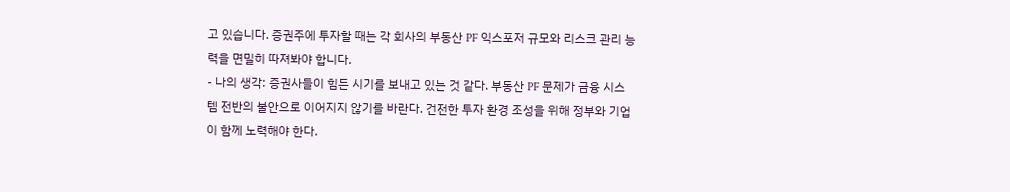고 있습니다. 증권주에 투자할 때는 각 회사의 부동산 PF 익스포저 규모와 리스크 관리 능력을 면밀히 따져봐야 합니다.
- 나의 생각: 증권사들이 힘든 시기를 보내고 있는 것 같다. 부동산 PF 문제가 금융 시스템 전반의 불안으로 이어지지 않기를 바란다. 건전한 투자 환경 조성을 위해 정부와 기업이 함께 노력해야 한다.